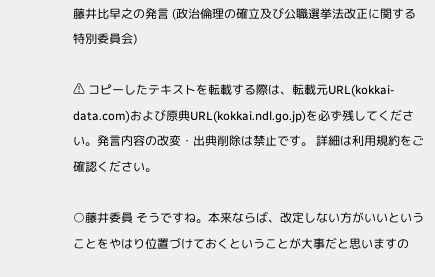藤井比早之の発言 (政治倫理の確立及び公職選挙法改正に関する特別委員会)

⚠ コピーしたテキストを転載する際は、転載元URL(kokkai-data.com)および原典URL(kokkai.ndl.go.jp)を必ず残してください。発言内容の改変・出典削除は禁止です。 詳細は利用規約をご確認ください。

○藤井委員 そうですね。本来ならば、改定しない方がいいということをやはり位置づけておくということが大事だと思いますの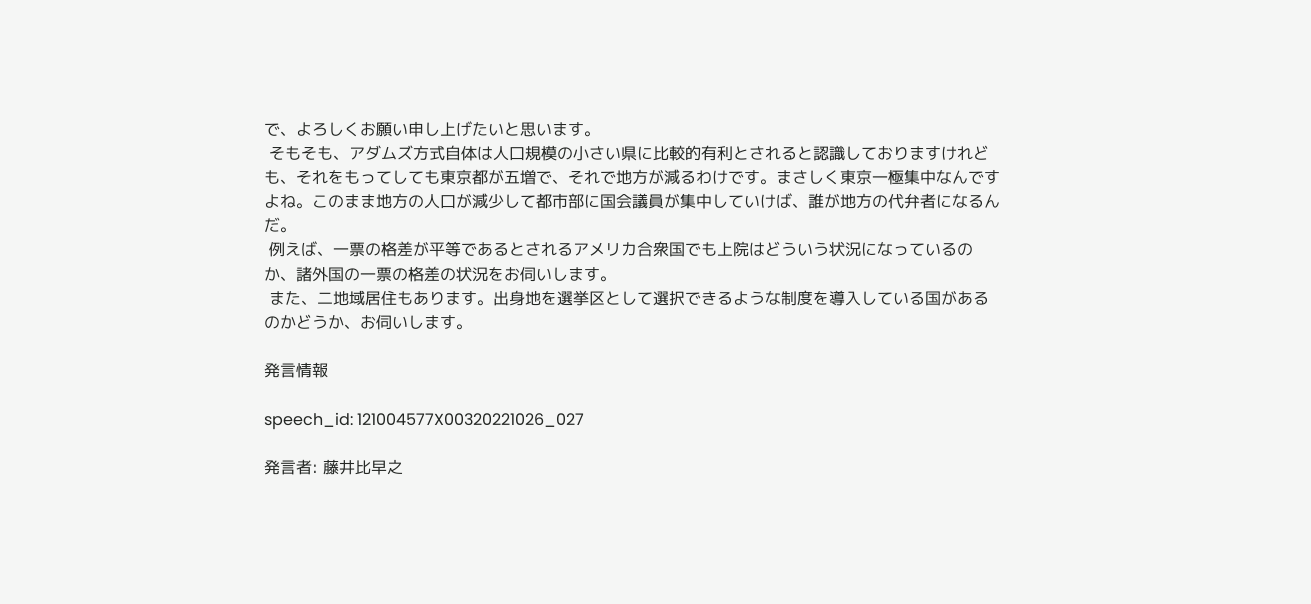で、よろしくお願い申し上げたいと思います。
 そもそも、アダムズ方式自体は人口規模の小さい県に比較的有利とされると認識しておりますけれども、それをもってしても東京都が五増で、それで地方が減るわけです。まさしく東京一極集中なんですよね。このまま地方の人口が減少して都市部に国会議員が集中していけば、誰が地方の代弁者になるんだ。
 例えば、一票の格差が平等であるとされるアメリカ合衆国でも上院はどういう状況になっているのか、諸外国の一票の格差の状況をお伺いします。
 また、二地域居住もあります。出身地を選挙区として選択できるような制度を導入している国があるのかどうか、お伺いします。

発言情報

speech_id: 121004577X00320221026_027

発言者: 藤井比早之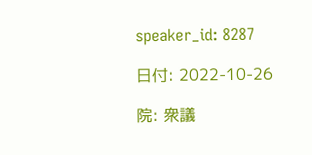speaker_id: 8287

日付: 2022-10-26

院: 衆議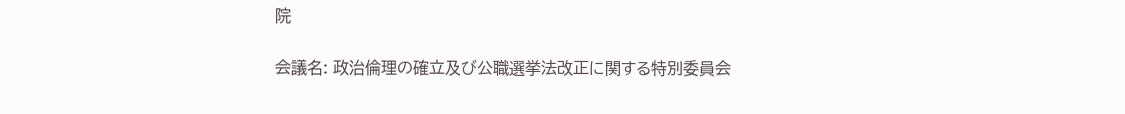院

会議名: 政治倫理の確立及び公職選挙法改正に関する特別委員会